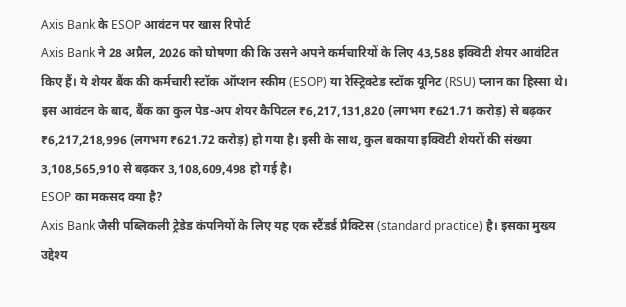Axis Bank के ESOP आवंटन पर खास रिपोर्ट
Axis Bank ने 28 अप्रैल, 2026 को घोषणा की कि उसने अपने कर्मचारियों के लिए 43,588 इक्विटी शेयर आवंटित किए हैं। ये शेयर बैंक की कर्मचारी स्टॉक ऑप्शन स्कीम (ESOP) या रेस्ट्रिक्टेड स्टॉक यूनिट (RSU) प्लान का हिस्सा थे।
इस आवंटन के बाद, बैंक का कुल पेड-अप शेयर कैपिटल ₹6,217,131,820 (लगभग ₹621.71 करोड़) से बढ़कर ₹6,217,218,996 (लगभग ₹621.72 करोड़) हो गया है। इसी के साथ, कुल बकाया इक्विटी शेयरों की संख्या 3,108,565,910 से बढ़कर 3,108,609,498 हो गई है।
ESOP का मकसद क्या है?
Axis Bank जैसी पब्लिकली ट्रेडेड कंपनियों के लिए यह एक स्टैंडर्ड प्रैक्टिस (standard practice) है। इसका मुख्य उद्देश्य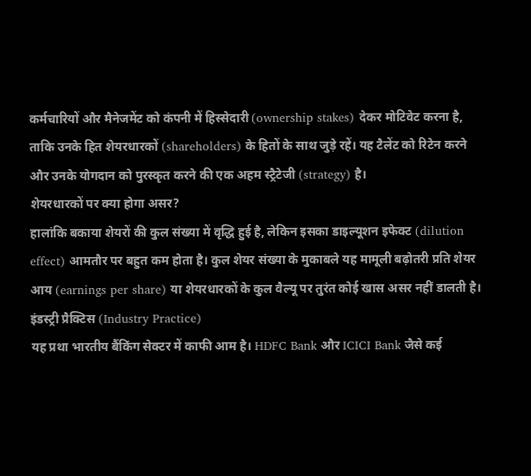कर्मचारियों और मैनेजमेंट को कंपनी में हिस्सेदारी (ownership stakes) देकर मोटिवेट करना है, ताकि उनके हित शेयरधारकों (shareholders) के हितों के साथ जुड़े रहें। यह टैलेंट को रिटेन करने और उनके योगदान को पुरस्कृत करने की एक अहम स्ट्रैटेजी (strategy) है।
शेयरधारकों पर क्या होगा असर?
हालांकि बकाया शेयरों की कुल संख्या में वृद्धि हुई है, लेकिन इसका डाइल्यूशन इफेक्ट (dilution effect) आमतौर पर बहुत कम होता है। कुल शेयर संख्या के मुकाबले यह मामूली बढ़ोतरी प्रति शेयर आय (earnings per share) या शेयरधारकों के कुल वैल्यू पर तुरंत कोई खास असर नहीं डालती है।
इंडस्ट्री प्रैक्टिस (Industry Practice)
यह प्रथा भारतीय बैंकिंग सेक्टर में काफी आम है। HDFC Bank और ICICI Bank जैसे कई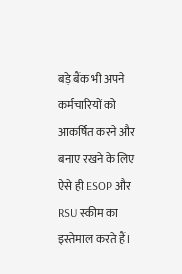बड़े बैंक भी अपने कर्मचारियों को आकर्षित करने और बनाए रखने के लिए ऐसे ही ESOP और RSU स्कीम का इस्तेमाल करते हैं।